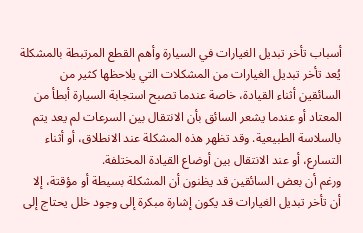أسباب تأخر تبديل الغيارات في السيارة وأهم القطع المرتبطة بالمشكلة
يُعد تأخر تبديل الغيارات من المشكلات التي يلاحظها كثير من السائقين أثناء القيادة، خاصة عندما تصبح استجابة السيارة أبطأ من المعتاد أو عندما يشعر السائق بأن الانتقال بين السرعات لم يعد يتم بالسلاسة الطبيعية. وقد تظهر هذه المشكلة عند الانطلاق، أو أثناء التسارع، أو عند الانتقال بين أوضاع القيادة المختلفة.
ورغم أن بعض السائقين قد يظنون أن المشكلة بسيطة أو مؤقتة، إلا أن تأخر تبديل الغيارات قد يكون إشارة مبكرة إلى وجود خلل يحتاج إلى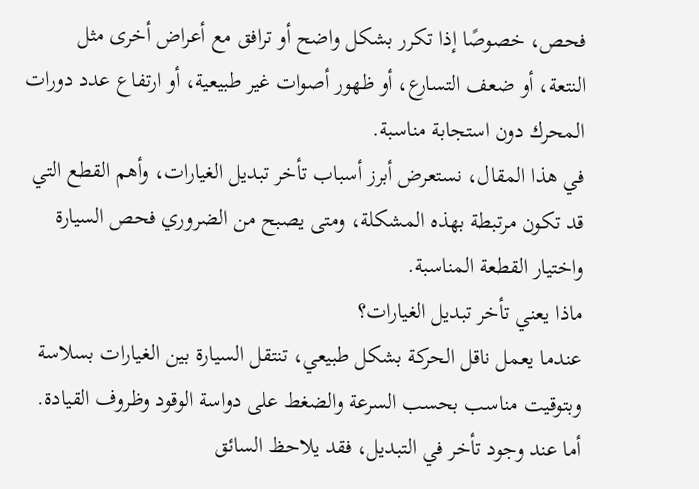فحص، خصوصًا إذا تكرر بشكل واضح أو ترافق مع أعراض أخرى مثل النتعة، أو ضعف التسارع، أو ظهور أصوات غير طبيعية، أو ارتفاع عدد دورات المحرك دون استجابة مناسبة.
في هذا المقال، نستعرض أبرز أسباب تأخر تبديل الغيارات، وأهم القطع التي قد تكون مرتبطة بهذه المشكلة، ومتى يصبح من الضروري فحص السيارة واختيار القطعة المناسبة.
ماذا يعني تأخر تبديل الغيارات؟
عندما يعمل ناقل الحركة بشكل طبيعي، تنتقل السيارة بين الغيارات بسلاسة وبتوقيت مناسب بحسب السرعة والضغط على دواسة الوقود وظروف القيادة. أما عند وجود تأخر في التبديل، فقد يلاحظ السائق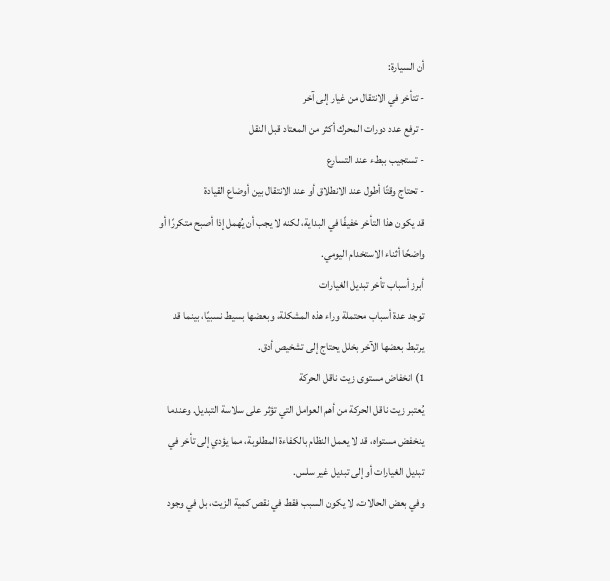أن السيارة:
- تتأخر في الانتقال من غيار إلى آخر
- ترفع عدد دورات المحرك أكثر من المعتاد قبل النقل
- تستجيب ببطء عند التسارع
- تحتاج وقتًا أطول عند الانطلاق أو عند الانتقال بين أوضاع القيادة
قد يكون هذا التأخر خفيفًا في البداية، لكنه لا يجب أن يُهمل إذا أصبح متكررًا أو واضحًا أثناء الاستخدام اليومي.
أبرز أسباب تأخر تبديل الغيارات
توجد عدة أسباب محتملة وراء هذه المشكلة، وبعضها بسيط نسبيًا، بينما قد يرتبط بعضها الآخر بخلل يحتاج إلى تشخيص أدق.
1) انخفاض مستوى زيت ناقل الحركة
يُعتبر زيت ناقل الحركة من أهم العوامل التي تؤثر على سلاسة التبديل. وعندما ينخفض مستواه، قد لا يعمل النظام بالكفاءة المطلوبة، مما يؤدي إلى تأخر في تبديل الغيارات أو إلى تبديل غير سلس.
وفي بعض الحالات، لا يكون السبب فقط في نقص كمية الزيت، بل في وجود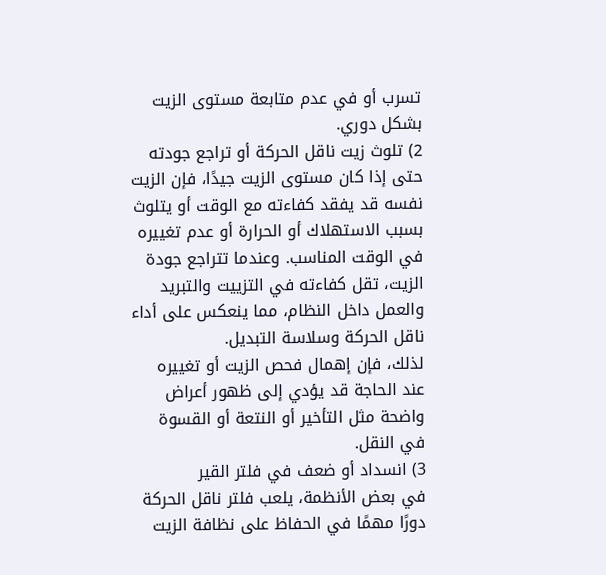تسرب أو في عدم متابعة مستوى الزيت بشكل دوري.
2) تلوث زيت ناقل الحركة أو تراجع جودته
حتى إذا كان مستوى الزيت جيدًا، فإن الزيت نفسه قد يفقد كفاءته مع الوقت أو يتلوث بسبب الاستهلاك أو الحرارة أو عدم تغييره في الوقت المناسب. وعندما تتراجع جودة الزيت، تقل كفاءته في التزييت والتبريد والعمل داخل النظام، مما ينعكس على أداء ناقل الحركة وسلاسة التبديل.
لذلك، فإن إهمال فحص الزيت أو تغييره عند الحاجة قد يؤدي إلى ظهور أعراض واضحة مثل التأخير أو النتعة أو القسوة في النقل.
3) انسداد أو ضعف في فلتر القير
في بعض الأنظمة، يلعب فلتر ناقل الحركة دورًا مهمًا في الحفاظ على نظافة الزيت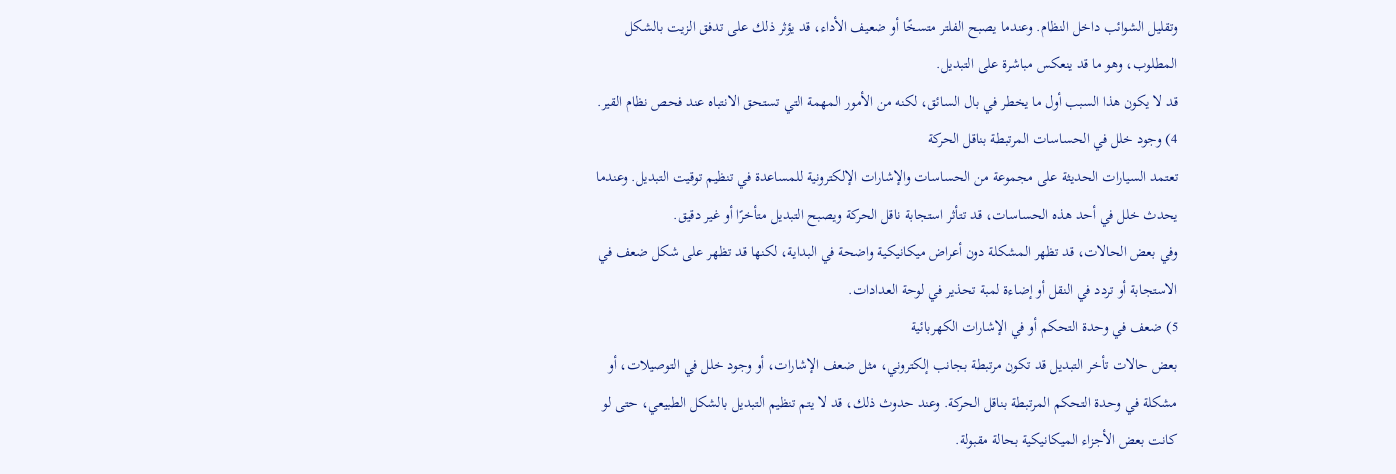وتقليل الشوائب داخل النظام. وعندما يصبح الفلتر متسخًا أو ضعيف الأداء، قد يؤثر ذلك على تدفق الزيت بالشكل المطلوب، وهو ما قد ينعكس مباشرة على التبديل.
قد لا يكون هذا السبب أول ما يخطر في بال السائق، لكنه من الأمور المهمة التي تستحق الانتباه عند فحص نظام القير.
4) وجود خلل في الحساسات المرتبطة بناقل الحركة
تعتمد السيارات الحديثة على مجموعة من الحساسات والإشارات الإلكترونية للمساعدة في تنظيم توقيت التبديل. وعندما يحدث خلل في أحد هذه الحساسات، قد تتأثر استجابة ناقل الحركة ويصبح التبديل متأخرًا أو غير دقيق.
وفي بعض الحالات، قد تظهر المشكلة دون أعراض ميكانيكية واضحة في البداية، لكنها قد تظهر على شكل ضعف في الاستجابة أو تردد في النقل أو إضاءة لمبة تحذير في لوحة العدادات.
5) ضعف في وحدة التحكم أو في الإشارات الكهربائية
بعض حالات تأخر التبديل قد تكون مرتبطة بجانب إلكتروني، مثل ضعف الإشارات، أو وجود خلل في التوصيلات، أو مشكلة في وحدة التحكم المرتبطة بناقل الحركة. وعند حدوث ذلك، قد لا يتم تنظيم التبديل بالشكل الطبيعي، حتى لو كانت بعض الأجزاء الميكانيكية بحالة مقبولة.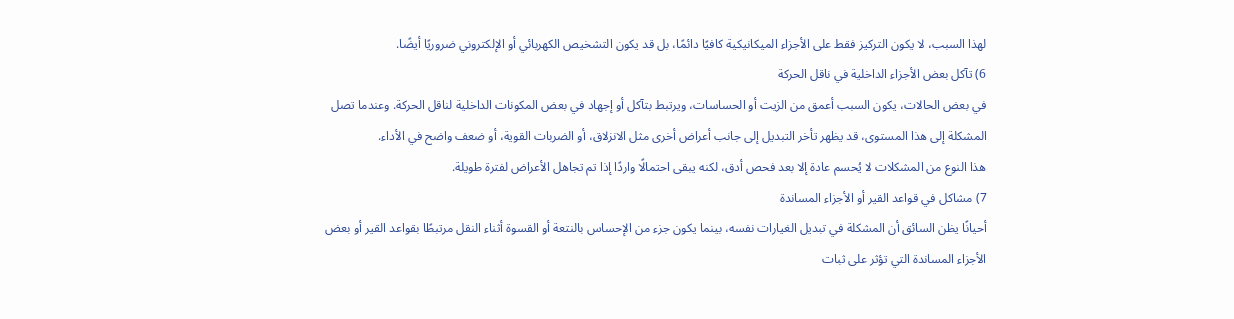لهذا السبب، لا يكون التركيز فقط على الأجزاء الميكانيكية كافيًا دائمًا، بل قد يكون التشخيص الكهربائي أو الإلكتروني ضروريًا أيضًا.
6) تآكل بعض الأجزاء الداخلية في ناقل الحركة
في بعض الحالات، يكون السبب أعمق من الزيت أو الحساسات، ويرتبط بتآكل أو إجهاد في بعض المكونات الداخلية لناقل الحركة. وعندما تصل المشكلة إلى هذا المستوى، قد يظهر تأخر التبديل إلى جانب أعراض أخرى مثل الانزلاق، أو الضربات القوية، أو ضعف واضح في الأداء.
هذا النوع من المشكلات لا يُحسم عادة إلا بعد فحص أدق، لكنه يبقى احتمالًا واردًا إذا تم تجاهل الأعراض لفترة طويلة.
7) مشاكل في قواعد القير أو الأجزاء المساندة
أحيانًا يظن السائق أن المشكلة في تبديل الغيارات نفسه، بينما يكون جزء من الإحساس بالنتعة أو القسوة أثناء النقل مرتبطًا بقواعد القير أو بعض الأجزاء المساندة التي تؤثر على ثبات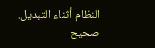النظام أثناء التبديل.
صحيح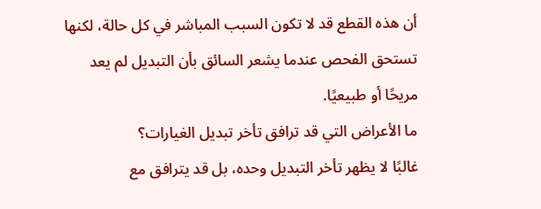أن هذه القطع قد لا تكون السبب المباشر في كل حالة، لكنها تستحق الفحص عندما يشعر السائق بأن التبديل لم يعد مريحًا أو طبيعيًا.
ما الأعراض التي قد ترافق تأخر تبديل الغيارات؟
غالبًا لا يظهر تأخر التبديل وحده، بل قد يترافق مع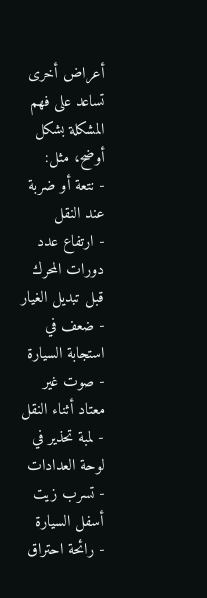أعراض أخرى تساعد على فهم المشكلة بشكل أوضح، مثل:
- نتعة أو ضربة عند النقل
- ارتفاع عدد دورات المحرك قبل تبديل الغيار
- ضعف في استجابة السيارة
- صوت غير معتاد أثناء النقل
- لمبة تحذير في لوحة العدادات
- تسرب زيت أسفل السيارة
- رائحة احتراق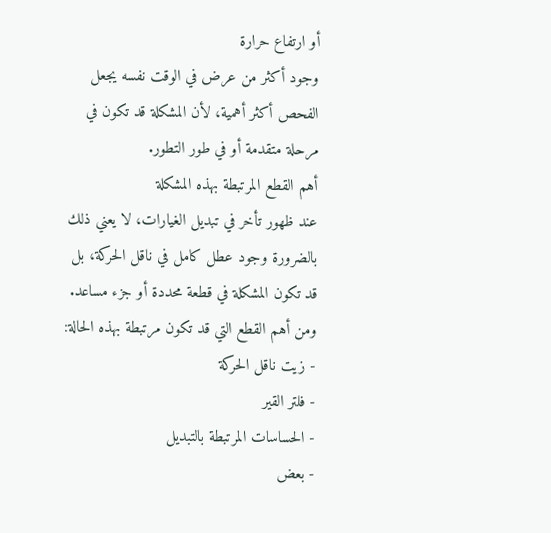أو ارتفاع حرارة
وجود أكثر من عرض في الوقت نفسه يجعل الفحص أكثر أهمية، لأن المشكلة قد تكون في مرحلة متقدمة أو في طور التطور.
أهم القطع المرتبطة بهذه المشكلة
عند ظهور تأخر في تبديل الغيارات، لا يعني ذلك بالضرورة وجود عطل كامل في ناقل الحركة، بل قد تكون المشكلة في قطعة محددة أو جزء مساعد. ومن أهم القطع التي قد تكون مرتبطة بهذه الحالة:
- زيت ناقل الحركة
- فلتر القير
- الحساسات المرتبطة بالتبديل
- بعض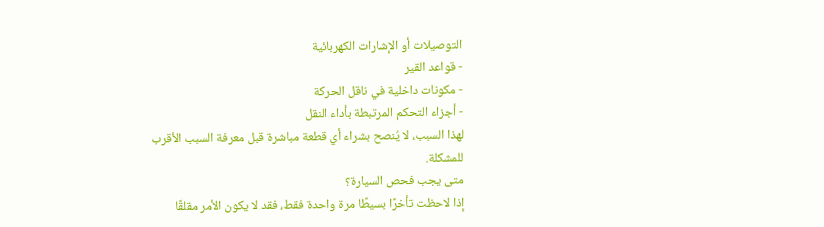التوصيلات أو الإشارات الكهربائية
- قواعد القير
- مكونات داخلية في ناقل الحركة
- أجزاء التحكم المرتبطة بأداء النقل
لهذا السبب، لا يُنصح بشراء أي قطعة مباشرة قبل معرفة السبب الأقرب للمشكلة.
متى يجب فحص السيارة؟
إذا لاحظت تأخرًا بسيطًا مرة واحدة فقط، فقد لا يكون الأمر مقلقًا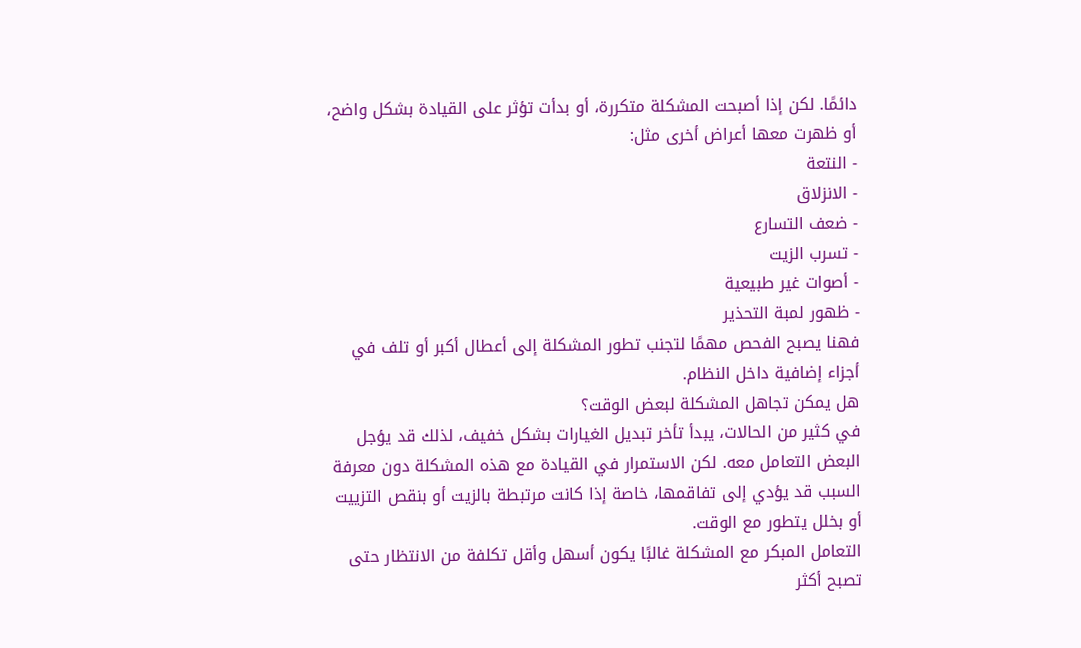دائمًا. لكن إذا أصبحت المشكلة متكررة، أو بدأت تؤثر على القيادة بشكل واضح، أو ظهرت معها أعراض أخرى مثل:
- النتعة
- الانزلاق
- ضعف التسارع
- تسرب الزيت
- أصوات غير طبيعية
- ظهور لمبة التحذير
فهنا يصبح الفحص مهمًا لتجنب تطور المشكلة إلى أعطال أكبر أو تلف في أجزاء إضافية داخل النظام.
هل يمكن تجاهل المشكلة لبعض الوقت؟
في كثير من الحالات، يبدأ تأخر تبديل الغيارات بشكل خفيف، لذلك قد يؤجل البعض التعامل معه. لكن الاستمرار في القيادة مع هذه المشكلة دون معرفة السبب قد يؤدي إلى تفاقمها، خاصة إذا كانت مرتبطة بالزيت أو بنقص التزييت أو بخلل يتطور مع الوقت.
التعامل المبكر مع المشكلة غالبًا يكون أسهل وأقل تكلفة من الانتظار حتى تصبح أكثر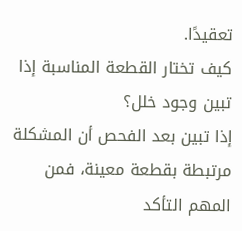تعقيدًا.
كيف تختار القطعة المناسبة إذا تبين وجود خلل؟
إذا تبين بعد الفحص أن المشكلة مرتبطة بقطعة معينة، فمن المهم التأكد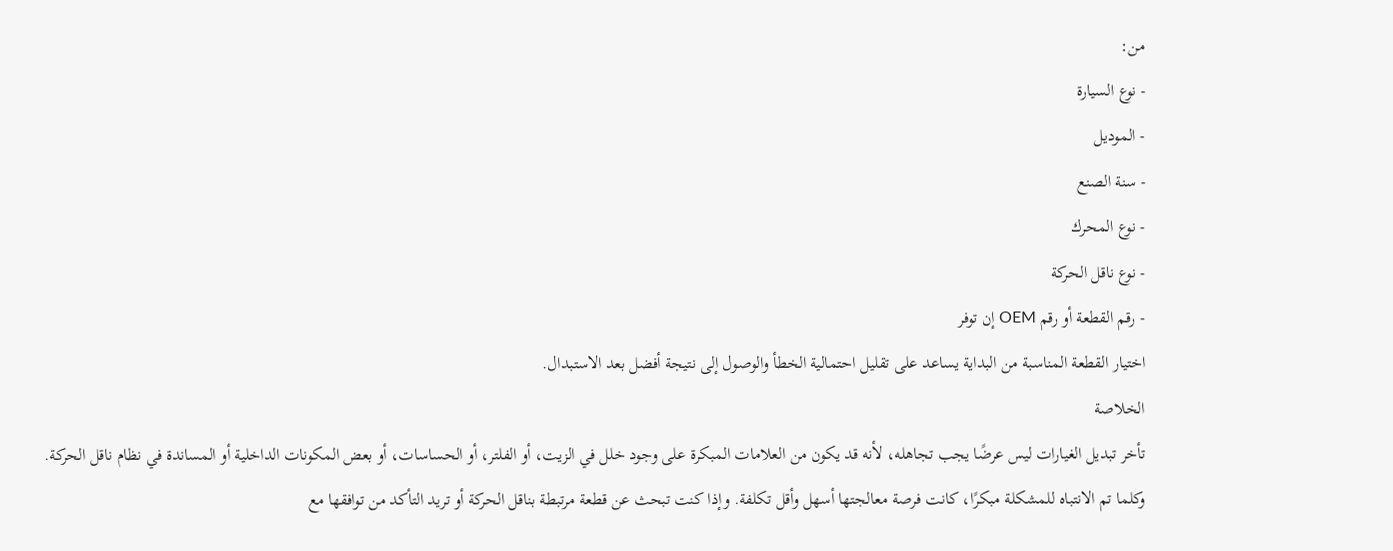من:
- نوع السيارة
- الموديل
- سنة الصنع
- نوع المحرك
- نوع ناقل الحركة
- رقم القطعة أو رقم OEM إن توفر
اختيار القطعة المناسبة من البداية يساعد على تقليل احتمالية الخطأ والوصول إلى نتيجة أفضل بعد الاستبدال.
الخلاصة
تأخر تبديل الغيارات ليس عرضًا يجب تجاهله، لأنه قد يكون من العلامات المبكرة على وجود خلل في الزيت، أو الفلتر، أو الحساسات، أو بعض المكونات الداخلية أو المساندة في نظام ناقل الحركة.
وكلما تم الانتباه للمشكلة مبكرًا، كانت فرصة معالجتها أسهل وأقل تكلفة. وإذا كنت تبحث عن قطعة مرتبطة بناقل الحركة أو تريد التأكد من توافقها مع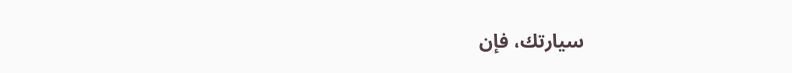سيارتك، فإن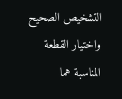التشخيص الصحيح واختيار القطعة المناسبة هما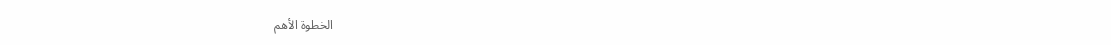الخطوة الأهم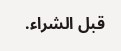قبل الشراء.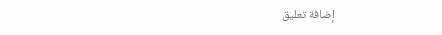إضافة تعليق